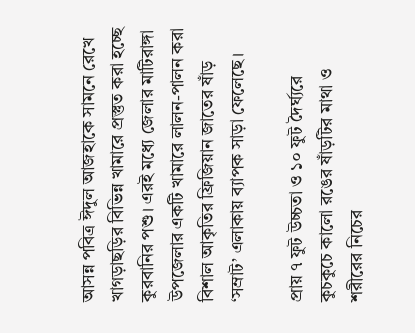আসন্ন পবিত্র ঈদুল আজহাকে সামনে রেখে খাগড়াছড়ির বিভিন্ন খামারে প্রস্তুত করা হচ্ছে কুরবানির পশু। এরই মধ্যে জেলার মাটিরাঙ্গা উপজেলার একটি খামারে লালন-পালন করা বিশাল আকৃতির ফ্রিজিয়ান জাতের ষাঁড় ‘সম্রাট’ এলাকায় ব্যাপক সাড়া ফেলেছে।

প্রায় ৭ ফুট উচ্চতা ও ১০ ফুট দৈর্ঘ্যরে কুচকুচে কালো রঙের ষাঁড়টির মাথা ও শরীরের নিচের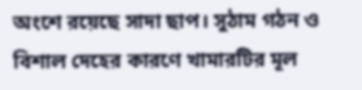অংশে রয়েছে সাদা ছাপ। সুঠাম গঠন ও বিশাল দেহের কারণে খামারটির মূল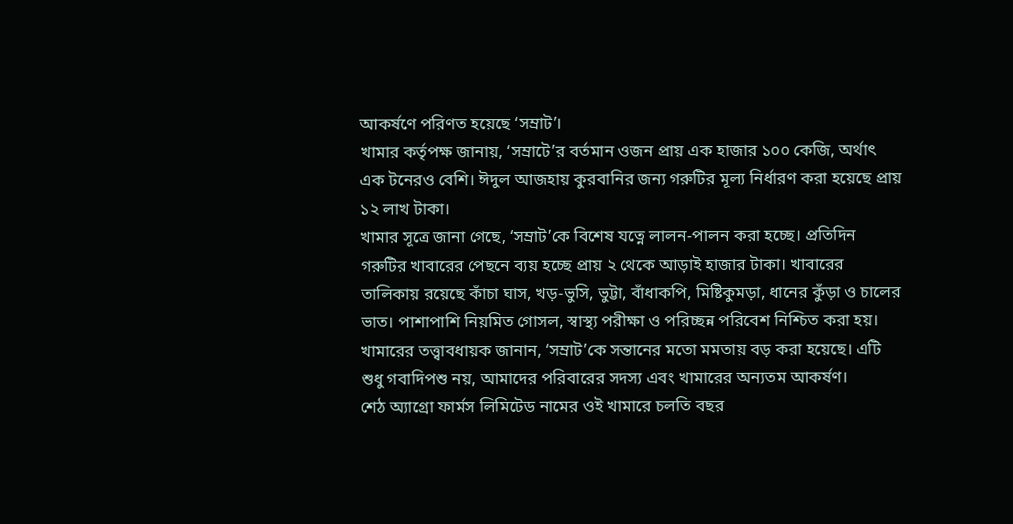আকর্ষণে পরিণত হয়েছে ‘সম্রাট’।
খামার কর্তৃপক্ষ জানায়, ‘সম্রাটে’র বর্তমান ওজন প্রায় এক হাজার ১০০ কেজি, অর্থাৎ এক টনেরও বেশি। ঈদুল আজহায় কুরবানির জন্য গরুটির মূল্য নির্ধারণ করা হয়েছে প্রায় ১২ লাখ টাকা।
খামার সূত্রে জানা গেছে, ‘সম্রাট’কে বিশেষ যত্নে লালন-পালন করা হচ্ছে। প্রতিদিন গরুটির খাবারের পেছনে ব্যয় হচ্ছে প্রায় ২ থেকে আড়াই হাজার টাকা। খাবারের তালিকায় রয়েছে কাঁচা ঘাস, খড়-ভুসি, ভুট্টা, বাঁধাকপি, মিষ্টিকুমড়া, ধানের কুঁড়া ও চালের ভাত। পাশাপাশি নিয়মিত গোসল, স্বাস্থ্য পরীক্ষা ও পরিচ্ছন্ন পরিবেশ নিশ্চিত করা হয়।
খামারের তত্ত্বাবধায়ক জানান, ‘সম্রাট’কে সন্তানের মতো মমতায় বড় করা হয়েছে। এটি শুধু গবাদিপশু নয়, আমাদের পরিবারের সদস্য এবং খামারের অন্যতম আকর্ষণ।
শেঠ অ্যাগ্রো ফার্মস লিমিটেড নামের ওই খামারে চলতি বছর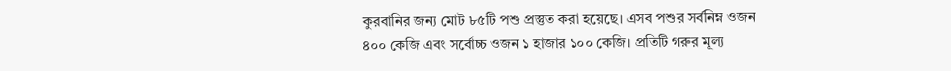কুরবানির জন্য মোট ৮৫টি পশু প্রস্তুত করা হয়েছে। এসব পশুর সর্বনিম্ন ওজন ৪০০ কেজি এবং সর্বোচ্চ ওজন ১ হাজার ১০০ কেজি। প্রতিটি গরুর মূল্য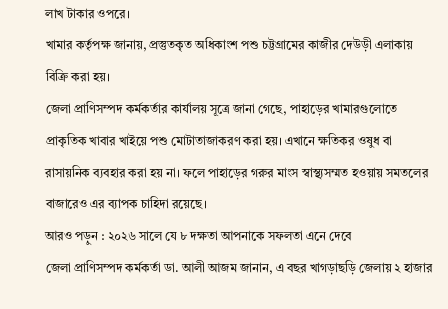লাখ টাকার ওপরে।
খামার কর্তৃপক্ষ জানায়, প্রস্তুতকৃত অধিকাংশ পশু চট্টগ্রামের কাজীর দেউড়ী এলাকায় বিক্রি করা হয়।
জেলা প্রাণিসম্পদ কর্মকর্তার কার্যালয় সূত্রে জানা গেছে, পাহাড়ের খামারগুলোতে প্রাকৃতিক খাবার খাইয়ে পশু মোটাতাজাকরণ করা হয়। এখানে ক্ষতিকর ওষুধ বা রাসায়নিক ব্যবহার করা হয় না। ফলে পাহাড়ের গরুর মাংস স্বাস্থ্যসম্মত হওয়ায় সমতলের বাজারেও এর ব্যাপক চাহিদা রয়েছে।
আরও পড়ুন : ২০২৬ সালে যে ৮ দক্ষতা আপনাকে সফলতা এনে দেবে
জেলা প্রাণিসম্পদ কর্মকর্তা ডা. আলী আজম জানান, এ বছর খাগড়াছড়ি জেলায় ২ হাজার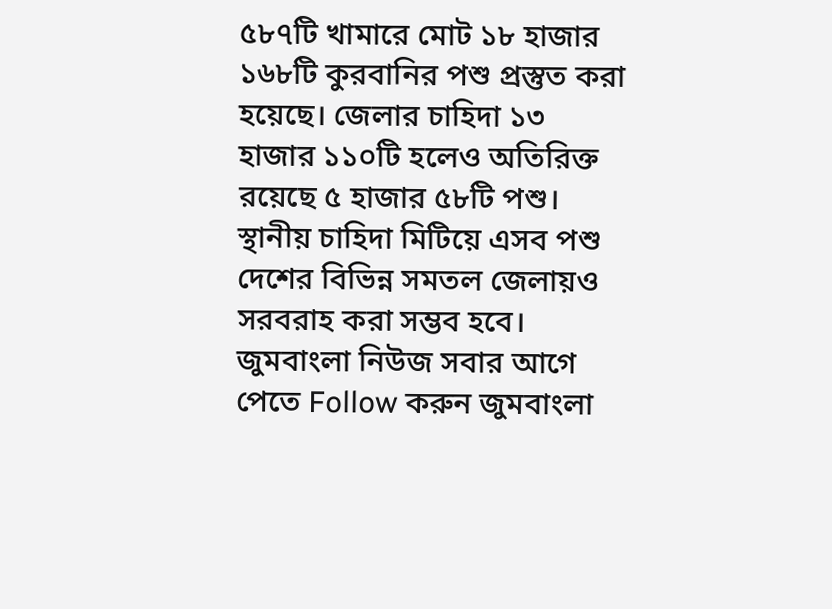৫৮৭টি খামারে মোট ১৮ হাজার ১৬৮টি কুরবানির পশু প্রস্তুত করা হয়েছে। জেলার চাহিদা ১৩ হাজার ১১০টি হলেও অতিরিক্ত রয়েছে ৫ হাজার ৫৮টি পশু। স্থানীয় চাহিদা মিটিয়ে এসব পশু দেশের বিভিন্ন সমতল জেলায়ও সরবরাহ করা সম্ভব হবে।
জুমবাংলা নিউজ সবার আগে পেতে Follow করুন জুমবাংলা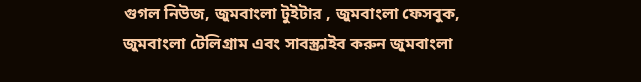গুগল নিউজ, জুমবাংলা টুইটার , জুমবাংলা ফেসবুক, জুমবাংলা টেলিগ্রাম এবং সাবস্ক্রাইব করুন জুমবাংলা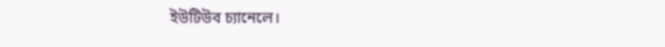ইউটিউব চ্যানেলে।